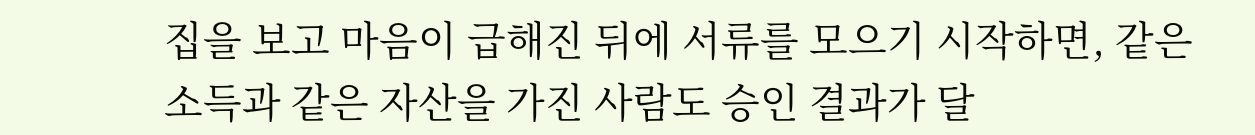집을 보고 마음이 급해진 뒤에 서류를 모으기 시작하면, 같은 소득과 같은 자산을 가진 사람도 승인 결과가 달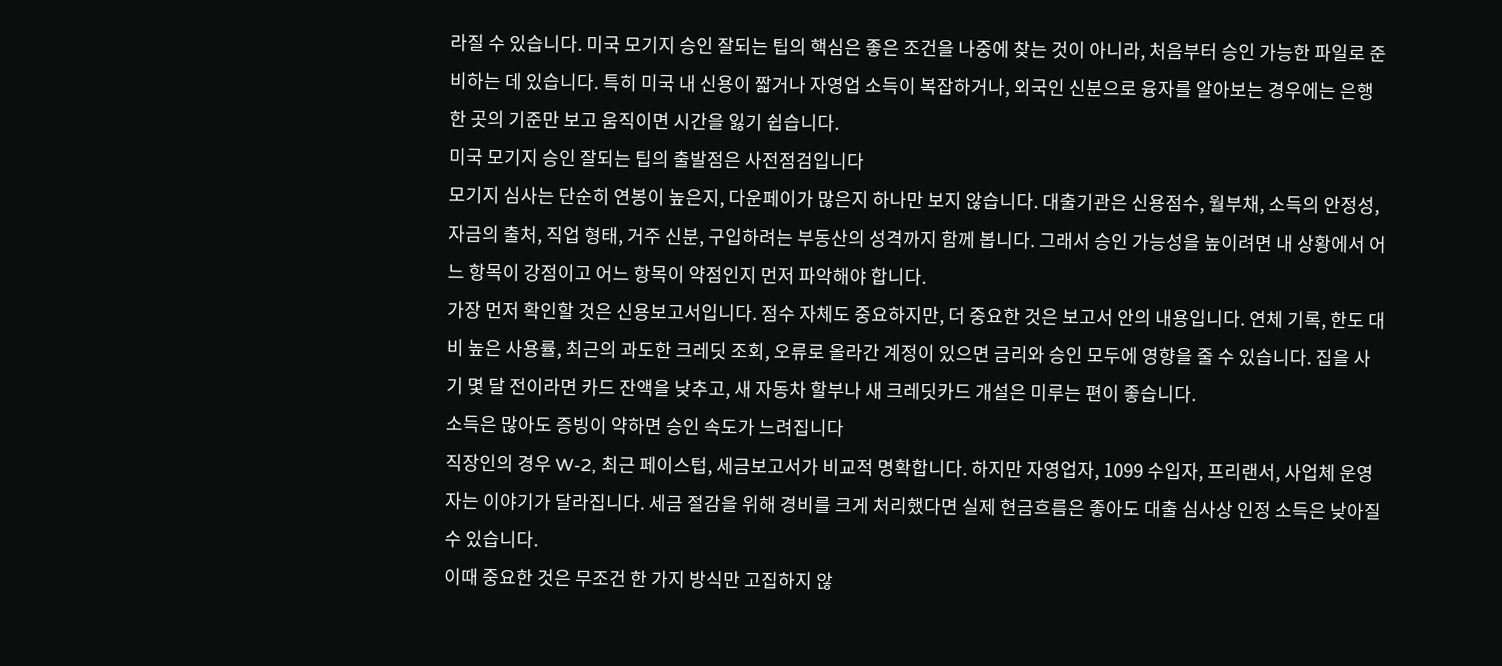라질 수 있습니다. 미국 모기지 승인 잘되는 팁의 핵심은 좋은 조건을 나중에 찾는 것이 아니라, 처음부터 승인 가능한 파일로 준비하는 데 있습니다. 특히 미국 내 신용이 짧거나 자영업 소득이 복잡하거나, 외국인 신분으로 융자를 알아보는 경우에는 은행 한 곳의 기준만 보고 움직이면 시간을 잃기 쉽습니다.
미국 모기지 승인 잘되는 팁의 출발점은 사전점검입니다
모기지 심사는 단순히 연봉이 높은지, 다운페이가 많은지 하나만 보지 않습니다. 대출기관은 신용점수, 월부채, 소득의 안정성, 자금의 출처, 직업 형태, 거주 신분, 구입하려는 부동산의 성격까지 함께 봅니다. 그래서 승인 가능성을 높이려면 내 상황에서 어느 항목이 강점이고 어느 항목이 약점인지 먼저 파악해야 합니다.
가장 먼저 확인할 것은 신용보고서입니다. 점수 자체도 중요하지만, 더 중요한 것은 보고서 안의 내용입니다. 연체 기록, 한도 대비 높은 사용률, 최근의 과도한 크레딧 조회, 오류로 올라간 계정이 있으면 금리와 승인 모두에 영향을 줄 수 있습니다. 집을 사기 몇 달 전이라면 카드 잔액을 낮추고, 새 자동차 할부나 새 크레딧카드 개설은 미루는 편이 좋습니다.
소득은 많아도 증빙이 약하면 승인 속도가 느려집니다
직장인의 경우 W-2, 최근 페이스텁, 세금보고서가 비교적 명확합니다. 하지만 자영업자, 1099 수입자, 프리랜서, 사업체 운영자는 이야기가 달라집니다. 세금 절감을 위해 경비를 크게 처리했다면 실제 현금흐름은 좋아도 대출 심사상 인정 소득은 낮아질 수 있습니다.
이때 중요한 것은 무조건 한 가지 방식만 고집하지 않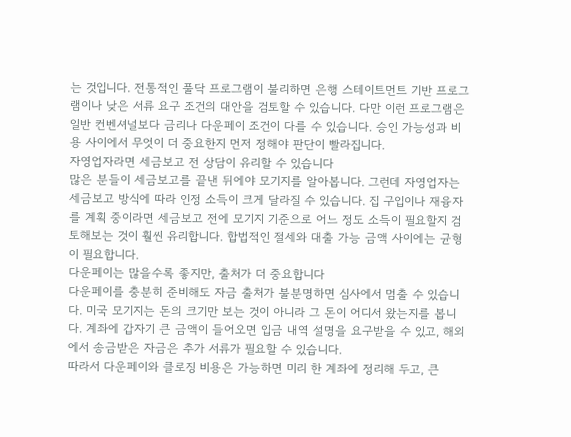는 것입니다. 전통적인 풀닥 프로그램이 불리하면 은행 스테이트먼트 기반 프로그램이나 낮은 서류 요구 조건의 대안을 검토할 수 있습니다. 다만 이런 프로그램은 일반 컨벤셔널보다 금리나 다운페이 조건이 다를 수 있습니다. 승인 가능성과 비용 사이에서 무엇이 더 중요한지 먼저 정해야 판단이 빨라집니다.
자영업자라면 세금보고 전 상담이 유리할 수 있습니다
많은 분들이 세금보고를 끝낸 뒤에야 모기지를 알아봅니다. 그런데 자영업자는 세금보고 방식에 따라 인정 소득이 크게 달라질 수 있습니다. 집 구입이나 재융자를 계획 중이라면 세금보고 전에 모기지 기준으로 어느 정도 소득이 필요할지 검토해보는 것이 훨씬 유리합니다. 합법적인 절세와 대출 가능 금액 사이에는 균형이 필요합니다.
다운페이는 많을수록 좋지만, 출처가 더 중요합니다
다운페이를 충분히 준비해도 자금 출처가 불분명하면 심사에서 멈출 수 있습니다. 미국 모기지는 돈의 크기만 보는 것이 아니라 그 돈이 어디서 왔는지를 봅니다. 계좌에 갑자기 큰 금액이 들어오면 입금 내역 설명을 요구받을 수 있고, 해외에서 송금받은 자금은 추가 서류가 필요할 수 있습니다.
따라서 다운페이와 클로징 비용은 가능하면 미리 한 계좌에 정리해 두고, 큰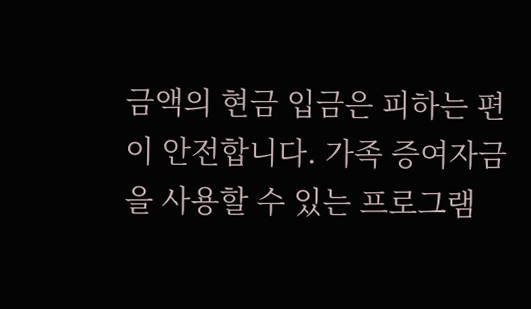금액의 현금 입금은 피하는 편이 안전합니다. 가족 증여자금을 사용할 수 있는 프로그램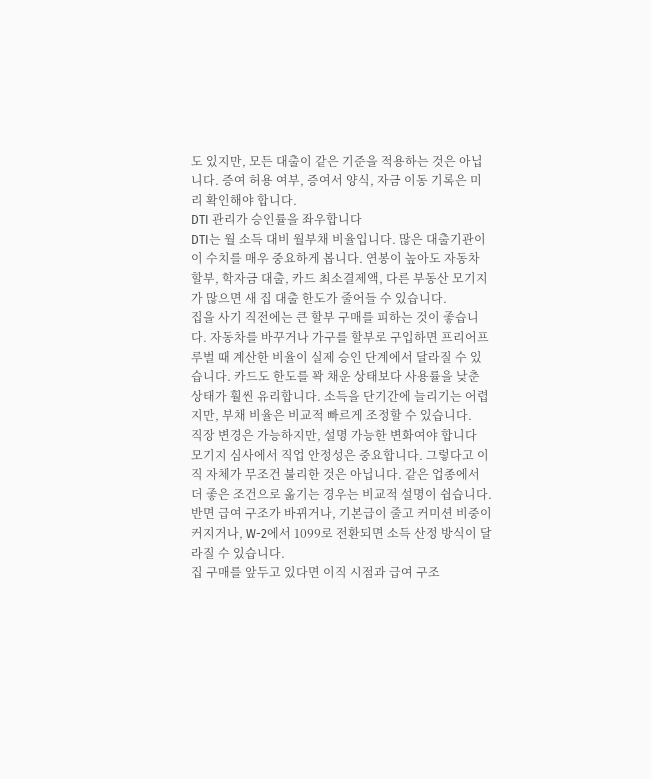도 있지만, 모든 대출이 같은 기준을 적용하는 것은 아닙니다. 증여 허용 여부, 증여서 양식, 자금 이동 기록은 미리 확인해야 합니다.
DTI 관리가 승인률을 좌우합니다
DTI는 월 소득 대비 월부채 비율입니다. 많은 대출기관이 이 수치를 매우 중요하게 봅니다. 연봉이 높아도 자동차 할부, 학자금 대출, 카드 최소결제액, 다른 부동산 모기지가 많으면 새 집 대출 한도가 줄어들 수 있습니다.
집을 사기 직전에는 큰 할부 구매를 피하는 것이 좋습니다. 자동차를 바꾸거나 가구를 할부로 구입하면 프리어프루벌 때 계산한 비율이 실제 승인 단계에서 달라질 수 있습니다. 카드도 한도를 꽉 채운 상태보다 사용률을 낮춘 상태가 훨씬 유리합니다. 소득을 단기간에 늘리기는 어렵지만, 부채 비율은 비교적 빠르게 조정할 수 있습니다.
직장 변경은 가능하지만, 설명 가능한 변화여야 합니다
모기지 심사에서 직업 안정성은 중요합니다. 그렇다고 이직 자체가 무조건 불리한 것은 아닙니다. 같은 업종에서 더 좋은 조건으로 옮기는 경우는 비교적 설명이 쉽습니다. 반면 급여 구조가 바뀌거나, 기본급이 줄고 커미션 비중이 커지거나, W-2에서 1099로 전환되면 소득 산정 방식이 달라질 수 있습니다.
집 구매를 앞두고 있다면 이직 시점과 급여 구조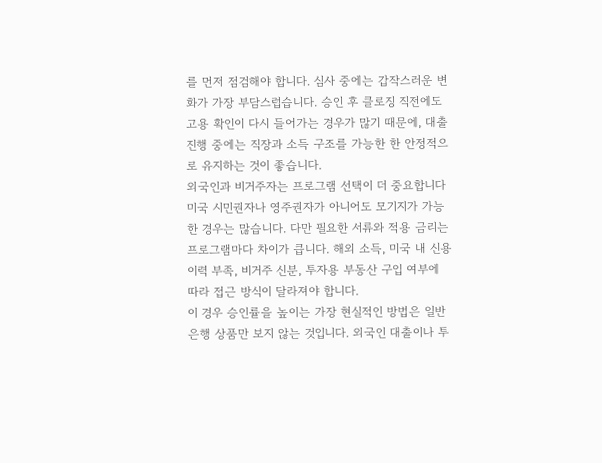를 먼저 점검해야 합니다. 심사 중에는 갑작스러운 변화가 가장 부담스럽습니다. 승인 후 클로징 직전에도 고용 확인이 다시 들어가는 경우가 많기 때문에, 대출 진행 중에는 직장과 소득 구조를 가능한 한 안정적으로 유지하는 것이 좋습니다.
외국인과 비거주자는 프로그램 선택이 더 중요합니다
미국 시민권자나 영주권자가 아니어도 모기지가 가능한 경우는 많습니다. 다만 필요한 서류와 적용 금리는 프로그램마다 차이가 큽니다. 해외 소득, 미국 내 신용 이력 부족, 비거주 신분, 투자용 부동산 구입 여부에 따라 접근 방식이 달라져야 합니다.
이 경우 승인률을 높이는 가장 현실적인 방법은 일반 은행 상품만 보지 않는 것입니다. 외국인 대출이나 투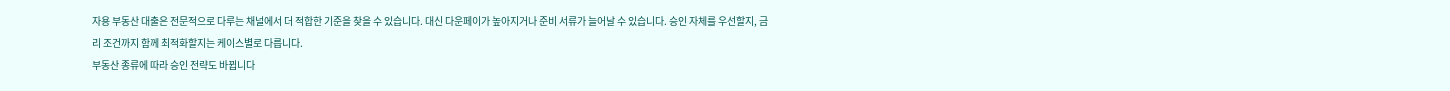자용 부동산 대출은 전문적으로 다루는 채널에서 더 적합한 기준을 찾을 수 있습니다. 대신 다운페이가 높아지거나 준비 서류가 늘어날 수 있습니다. 승인 자체를 우선할지, 금리 조건까지 함께 최적화할지는 케이스별로 다릅니다.
부동산 종류에 따라 승인 전략도 바뀝니다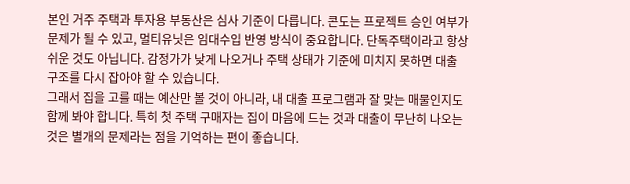본인 거주 주택과 투자용 부동산은 심사 기준이 다릅니다. 콘도는 프로젝트 승인 여부가 문제가 될 수 있고, 멀티유닛은 임대수입 반영 방식이 중요합니다. 단독주택이라고 항상 쉬운 것도 아닙니다. 감정가가 낮게 나오거나 주택 상태가 기준에 미치지 못하면 대출 구조를 다시 잡아야 할 수 있습니다.
그래서 집을 고를 때는 예산만 볼 것이 아니라, 내 대출 프로그램과 잘 맞는 매물인지도 함께 봐야 합니다. 특히 첫 주택 구매자는 집이 마음에 드는 것과 대출이 무난히 나오는 것은 별개의 문제라는 점을 기억하는 편이 좋습니다.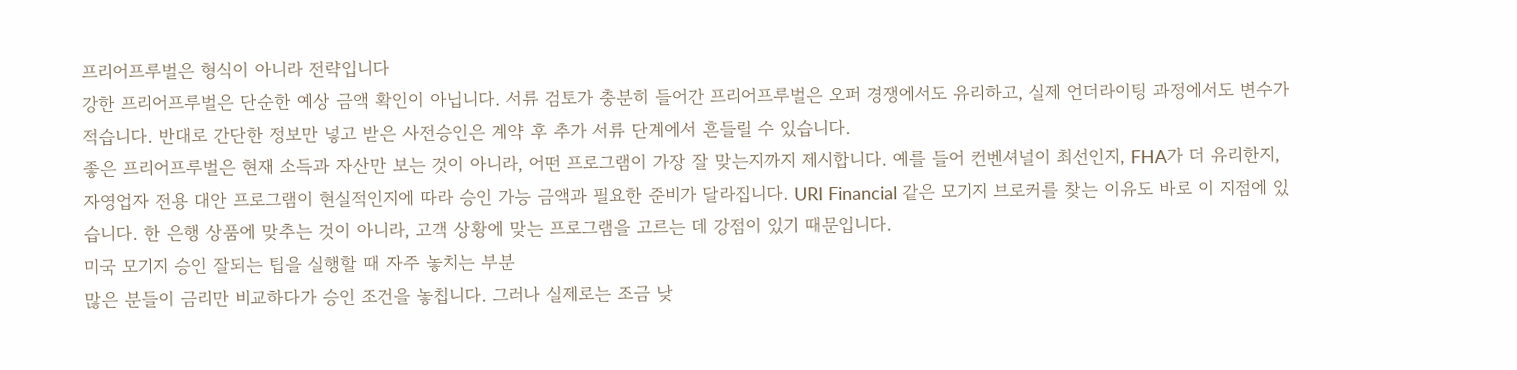프리어프루벌은 형식이 아니라 전략입니다
강한 프리어프루벌은 단순한 예상 금액 확인이 아닙니다. 서류 검토가 충분히 들어간 프리어프루벌은 오퍼 경쟁에서도 유리하고, 실제 언더라이팅 과정에서도 변수가 적습니다. 반대로 간단한 정보만 넣고 받은 사전승인은 계약 후 추가 서류 단계에서 흔들릴 수 있습니다.
좋은 프리어프루벌은 현재 소득과 자산만 보는 것이 아니라, 어떤 프로그램이 가장 잘 맞는지까지 제시합니다. 예를 들어 컨벤셔널이 최선인지, FHA가 더 유리한지, 자영업자 전용 대안 프로그램이 현실적인지에 따라 승인 가능 금액과 필요한 준비가 달라집니다. URI Financial 같은 모기지 브로커를 찾는 이유도 바로 이 지점에 있습니다. 한 은행 상품에 맞추는 것이 아니라, 고객 상황에 맞는 프로그램을 고르는 데 강점이 있기 때문입니다.
미국 모기지 승인 잘되는 팁을 실행할 때 자주 놓치는 부분
많은 분들이 금리만 비교하다가 승인 조건을 놓칩니다. 그러나 실제로는 조금 낮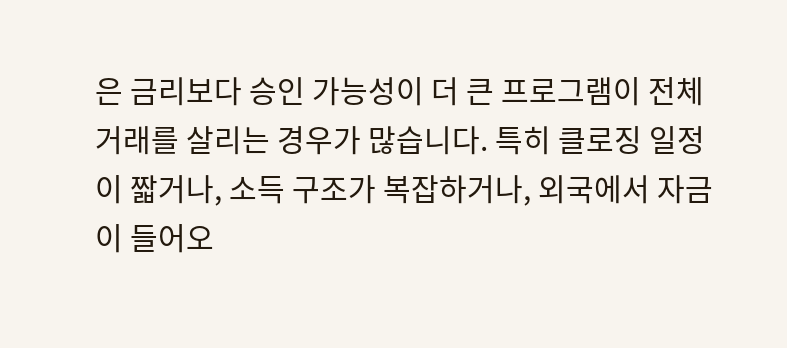은 금리보다 승인 가능성이 더 큰 프로그램이 전체 거래를 살리는 경우가 많습니다. 특히 클로징 일정이 짧거나, 소득 구조가 복잡하거나, 외국에서 자금이 들어오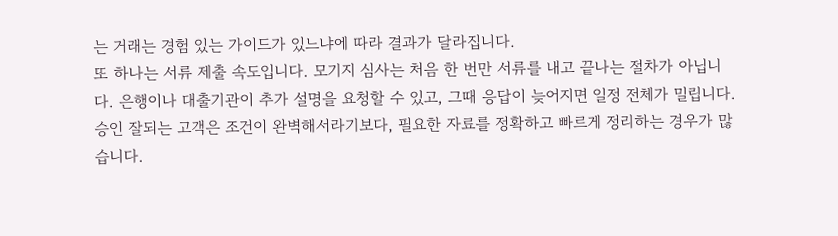는 거래는 경험 있는 가이드가 있느냐에 따라 결과가 달라집니다.
또 하나는 서류 제출 속도입니다. 모기지 심사는 처음 한 번만 서류를 내고 끝나는 절차가 아닙니다. 은행이나 대출기관이 추가 설명을 요청할 수 있고, 그때 응답이 늦어지면 일정 전체가 밀립니다. 승인 잘되는 고객은 조건이 완벽해서라기보다, 필요한 자료를 정확하고 빠르게 정리하는 경우가 많습니다.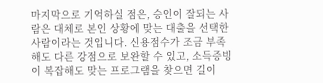마지막으로 기억하실 점은, 승인이 잘되는 사람은 대체로 본인 상황에 맞는 대출을 선택한 사람이라는 것입니다. 신용점수가 조금 부족해도 다른 강점으로 보완할 수 있고, 소득증빙이 복잡해도 맞는 프로그램을 찾으면 길이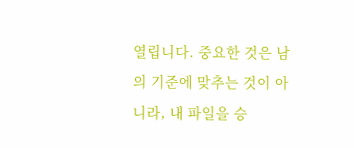열립니다. 중요한 것은 남의 기준에 맞추는 것이 아니라, 내 파일을 승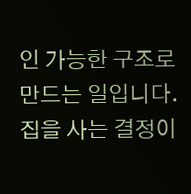인 가능한 구조로 만드는 일입니다. 집을 사는 결정이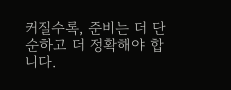커질수록, 준비는 더 단순하고 더 정확해야 합니다.